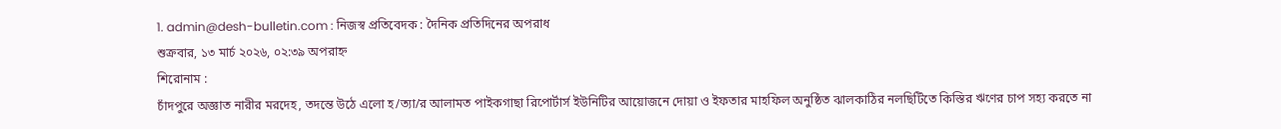1. admin@desh-bulletin.com : নিজস্ব প্রতিবেদক : দৈনিক প্রতিদিনের অপরাধ
শুক্রবার, ১৩ মার্চ ২০২৬, ০২:৩৯ অপরাহ্ন
শিরোনাম :
চাঁদপুরে অজ্ঞাত নারীর মরদেহ, তদন্তে উঠে এলো হ/ত্যা/র আলামত পাইকগাছা রিপোর্টার্স ইউনিটির আয়োজনে দোয়া ও ইফতার মাহফিল অনুষ্ঠিত ঝালকাঠির নলছিটিতে কিস্তির ঋণের চাপ সহ্য করতে না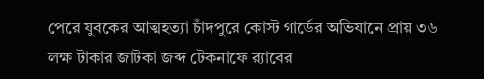পেরে যুবকের আত্মহত্যা চাঁদপুরে কোস্ট গার্ডের অভিযানে প্রায় ৩৬ লক্ষ টাকার জাটকা জব্দ টেকনাফে র‍্যাবের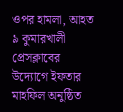ওপর হামলা, আহত ৯ কুমারখালী প্রেসক্লাবের উদ্যোগে ইফতার মাহফিল অনুষ্ঠিত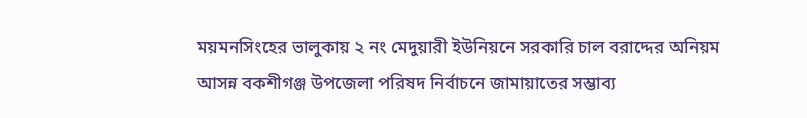ময়মনসিংহের ভালুকায় ২ নং মেদুয়ারী ইউনিয়নে সরকারি চাল বরাদ্দের অনিয়ম আসন্ন বকশীগঞ্জ উপজেলা পরিষদ নির্বাচনে জামায়াতের সম্ভাব্য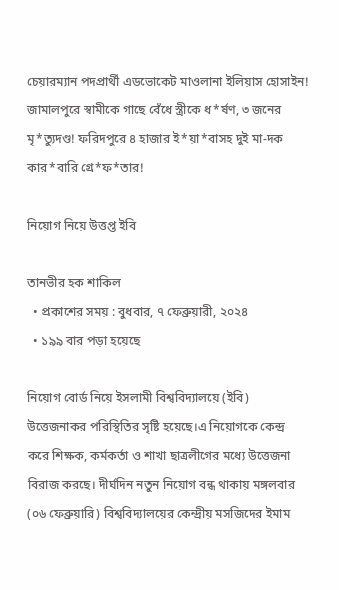চেয়ারম্যান পদপ্রার্থী এডভোকেট মাওলানা ইলিয়াস হোসাইন! জামালপুরে স্বামীকে গাছে বেঁধে স্ত্রীকে ধ*র্ষণ, ৩ জনের মৃ*ত্যুদণ্ড! ফরিদপুরে ৪ হাজার ই*য়া*বাসহ দুই মা-দক কার*বারি গ্রে*ফ*তার!

নিয়োগ নিয়ে উত্তপ্ত ইবি

তানভীর হক শাকিল
  • প্রকাশের সময় : বুধবার, ৭ ফেব্রুয়ারী, ২০২৪
  • ১৯৯ বার পড়া হয়েছে

নিয়োগ বোর্ড নিয়ে ইসলামী বিশ্ববিদ্যালয়ে (ইবি) উত্তেজনাকর পরিস্থিতির সৃষ্টি হয়েছে।এ নিয়োগকে কেন্দ্র করে শিক্ষক, কর্মকর্তা ও শাখা ছাত্রলীগের মধ্যে উত্তেজনা বিরাজ করছে। দীর্ঘদিন নতুন নিয়োগ বন্ধ থাকায় মঙ্গলবার (০৬ ফেব্রুয়ারি) বিশ্ববিদ্যালয়ের কেন্দ্রীয় মসজিদের ইমাম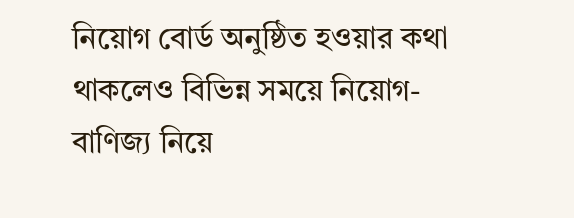নিয়োগ বোর্ড অনুষ্ঠিত হওয়ার কথা থাকলেও বিভিন্ন সময়ে নিয়োগ-বাণিজ্য নিয়ে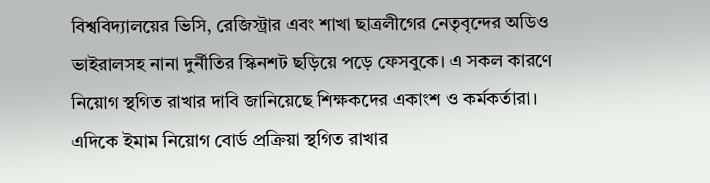বিশ্ববিদ্যালয়ের ভিসি, রেজিস্ট্রার এবং শাখা ছাত্রলীগের নেতৃবৃন্দের অডিও ভাইরালসহ নানা দুর্নীতির স্কিনশট ছড়িয়ে পড়ে ফেসবুকে। এ সকল কারণে নিয়োগ স্থগিত রাখার দাবি জানিয়েছে শিক্ষকদের একাংশ ও কর্মকর্তারা। এদিকে ইমাম নিয়োগ বোর্ড প্রক্রিয়া স্থগিত রাখার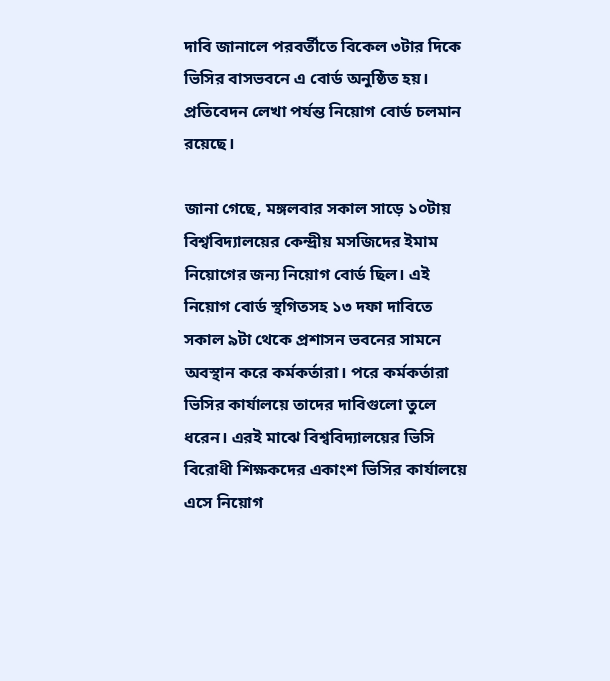দাবি জানালে পরবর্তীতে বিকেল ৩টার দিকে ভিসির বাসভবনে এ বোর্ড অনুষ্ঠিত হয়। প্রতিবেদন লেখা পর্যন্ত নিয়োগ বোর্ড চলমান রয়েছে।

জানা গেছে, মঙ্গলবার সকাল সাড়ে ১০টায় বিশ্ববিদ্যালয়ের কেন্দ্রীয় মসজিদের ইমাম নিয়োগের জন্য নিয়োগ বোর্ড ছিল। এই নিয়োগ বোর্ড স্থগিতসহ ১৩ দফা দাবিতে সকাল ৯টা থেকে প্রশাসন ভবনের সামনে অবস্থান করে কর্মকর্তারা। পরে কর্মকর্তারা ভিসির কার্যালয়ে তাদের দাবিগুলো তুলে ধরেন। এরই মাঝে বিশ্ববিদ্যালয়ের ভিসি বিরোধী শিক্ষকদের একাংশ ভিসির কার্যালয়ে এসে নিয়োগ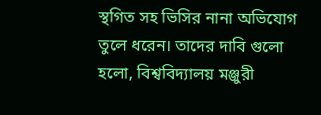স্থগিত সহ ভিসির নানা অভিযোগ তুলে ধরেন। তাদের দাবি গুলো হলো, বিশ্ববিদ্যালয় মঞ্জুরী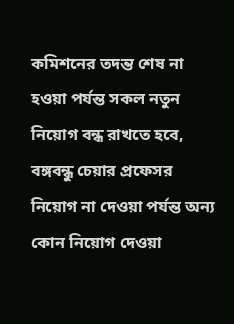কমিশনের তদন্ত শেষ না হওয়া পর্যন্ত সকল নতুন নিয়োগ বন্ধ রাখতে হবে, বঙ্গবন্ধু চেয়ার প্রফেসর নিয়োগ না দেওয়া পর্যন্ত অন্য কোন নিয়োগ দেওয়া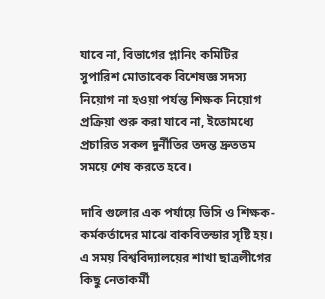যাবে না, বিভাগের প্লানিং কমিটির সুপারিশ মোতাবেক বিশেষজ্ঞ সদস্য নিয়োগ না হওয়া পর্যন্ত শিক্ষক নিয়োগ প্রক্রিয়া শুরু করা যাবে না, ইতোমধ্যে প্রচারিত সকল দুর্নীতির তদন্ত দ্রুততম সময়ে শেষ করতে হবে।

দাবি গুলোর এক পর্যায়ে ভিসি ও শিক্ষক-কর্মকর্তাদের মাঝে বাকবিতন্ডার সৃষ্টি হয়। এ সময় বিশ্ববিদ্যালয়ের শাখা ছাত্রলীগের কিছু নেতাকর্মী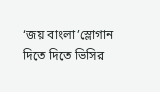‘জয় বাংলা’স্লোগান দিতে দিতে ভিসির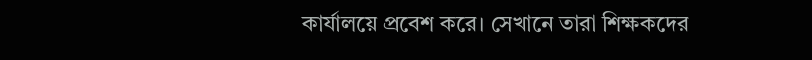কার্যালয়ে প্রবেশ করে। সেখানে তারা শিক্ষকদের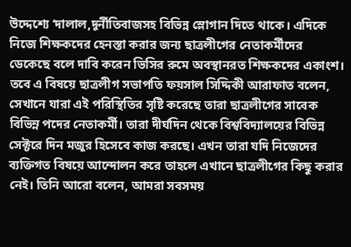উদ্দেশ্যে ‘দালাল,দূর্নীতিবাজসহ বিভিন্ন স্লোগান দিতে থাকে। এদিকে নিজে শিক্ষকদের হেনস্তা করার জন্য ছাত্রলীগের নেতাকর্মীদের ডেকেছে বলে দাবি করেন ভিসির রুমে অবস্থানরত শিক্ষকদের একাংশ। তবে এ বিষয়ে ছাত্রলীগ সভাপতি ফয়সাল সিদ্দিকী আরাফাত বলেন, সেখানে যারা এই পরিস্থিতির সৃষ্টি করেছে তারা ছাত্রলীগের সাবেক বিভিন্ন পদের নেতাকর্মী। তারা দীর্ঘদিন থেকে বিশ্ববিদ্যালয়ের বিভিন্ন সেক্টরে দিন মজুর হিসেবে কাজ করছে। এখন তারা যদি নিজেদের ব্যক্তিগত বিষয়ে আন্দোলন করে তাহলে এখানে ছাত্রলীগের কিছু করার নেই। তিনি আরো বলেন, আমরা সবসময়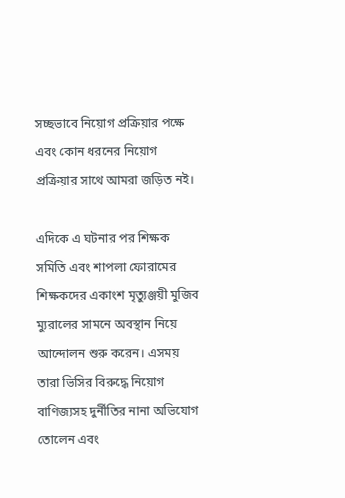সচ্ছভাবে নিয়োগ প্রক্রিয়ার পক্ষে এবং কোন ধরনের নিয়োগ প্রক্রিয়ার সাথে আমরা জড়িত নই।

এদিকে এ ঘটনার পর শিক্ষক সমিতি এবং শাপলা ফোরামের শিক্ষকদের একাংশ মৃত্যুঞ্জয়ী মুজিব ম্যুরালের সামনে অবস্থান নিয়ে আন্দোলন শুরু করেন। এসময় তারা ভিসির বিরুদ্ধে নিয়োগ বাণিজ্যসহ দুর্নীতির নানা অভিযোগ তোলেন এবং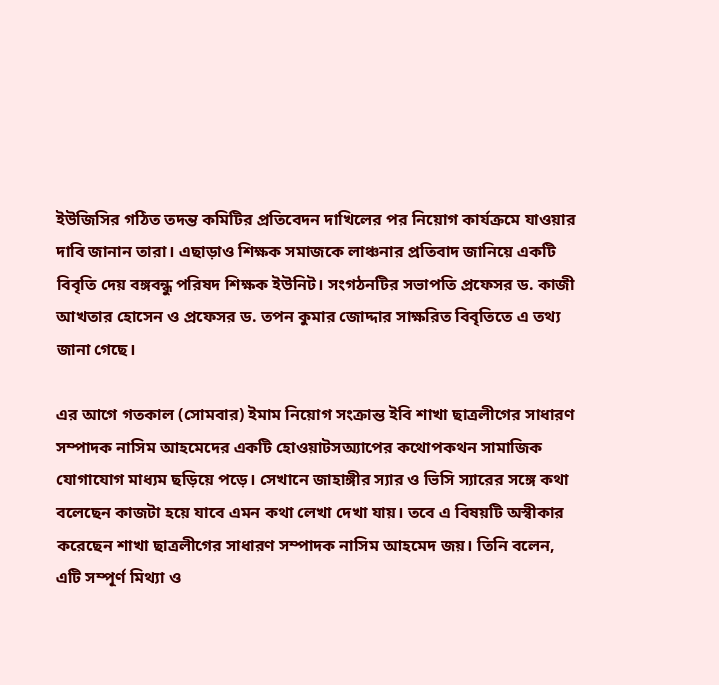ইউজিসির গঠিত তদন্ত কমিটির প্রতিবেদন দাখিলের পর নিয়োগ কার্যক্রমে যাওয়ার দাবি জানান তারা। এছাড়াও শিক্ষক সমাজকে লাঞ্চনার প্রতিবাদ জানিয়ে একটি বিবৃতি দেয় বঙ্গবন্ধু পরিষদ শিক্ষক ইউনিট। সংগঠনটির সভাপতি প্রফেসর ড. কাজী আখতার হোসেন ও প্রফেসর ড. তপন কুমার জোদ্দার সাক্ষরিত বিবৃতিতে এ তথ্য জানা গেছে।

এর আগে গতকাল (সোমবার) ইমাম নিয়োগ সংক্রান্ত ইবি শাখা ছাত্রলীগের সাধারণ সম্পাদক নাসিম আহমেদের একটি হোওয়াটসঅ্যাপের কথোপকথন সামাজিক যোগাযোগ মাধ্যম ছড়িয়ে পড়ে। সেখানে জাহাঙ্গীর স্যার ও ভিসি স্যারের সঙ্গে কথা বলেছেন কাজটা হয়ে যাবে এমন কথা লেখা দেখা যায়। তবে এ বিষয়টি অস্বীকার করেছেন শাখা ছাত্রলীগের সাধারণ সম্পাদক নাসিম আহমেদ জয়। তিনি বলেন, এটি সম্পূর্ণ মিথ্যা ও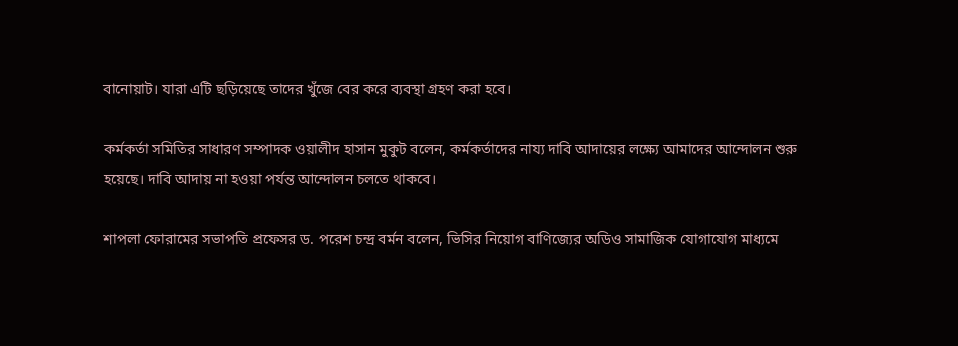বানোয়াট। যারা এটি ছড়িয়েছে তাদের খুঁজে বের করে ব্যবস্থা গ্রহণ করা হবে।

কর্মকর্তা সমিতির সাধারণ সম্পাদক ওয়ালীদ হাসান মুকুট বলেন, কর্মকর্তাদের নায্য দাবি আদায়ের লক্ষ্যে আমাদের আন্দোলন শুরু হয়েছে। দাবি আদায় না হওয়া পর্যন্ত আন্দোলন চলতে থাকবে।

শাপলা ফোরামের সভাপতি প্রফেসর ড. পরেশ চন্দ্র বর্মন বলেন, ভিসির নিয়োগ বাণিজ্যের অডিও সামাজিক যোগাযোগ মাধ্যমে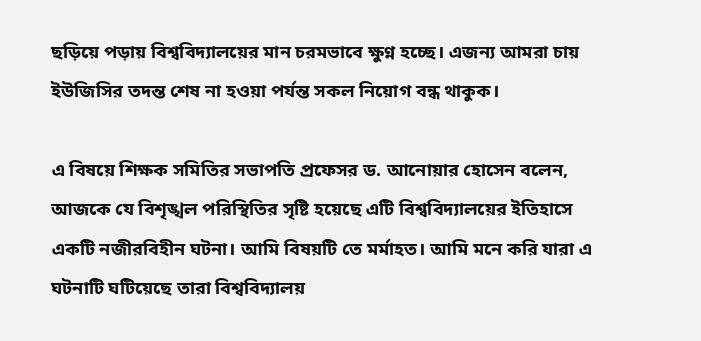ছড়িয়ে পড়ায় বিশ্ববিদ্যালয়ের মান চরমভাবে ক্ষুণ্ন হচ্ছে। এজন্য আমরা চায় ইউজিসির তদন্ত শেষ না হওয়া পর্যন্ত সকল নিয়োগ বন্ধ থাকুক।

এ বিষয়ে শিক্ষক সমিতির সভাপতি প্রফেসর ড. আনোয়ার হোসেন বলেন, আজকে যে বিশৃঙ্খল পরিস্থিতির সৃষ্টি হয়েছে এটি বিশ্ববিদ্যালয়ের ইতিহাসে একটি নজীরবিহীন ঘটনা। আমি বিষয়টি তে মর্মাহত। আমি মনে করি যারা এ ঘটনাটি ঘটিয়েছে তারা বিশ্ববিদ্যালয়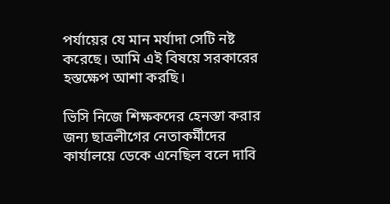পর্যায়ের যে মান মর্যাদা সেটি নষ্ট করেছে। আমি এই বিষয়ে সরকারের হস্তক্ষেপ আশা করছি।

ভিসি নিজে শিক্ষকদের হেনস্তা করার জন্য ছাত্রলীগের নেতাকর্মীদের কার্যালয়ে ডেকে এনেছিল বলে দাবি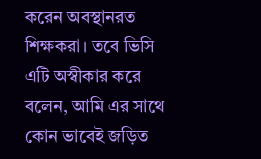করেন অবস্থানরত শিক্ষকরা। তবে ভিসি এটি অস্বীকার করে বলেন, আমি এর সাথে কোন ভাবেই জড়িত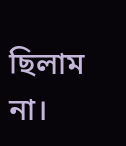ছিলাম না।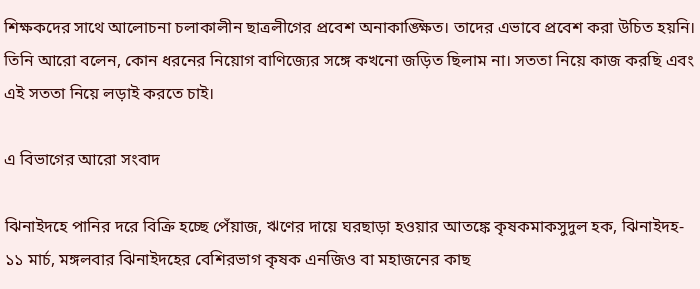শিক্ষকদের সাথে আলোচনা চলাকালীন ছাত্রলীগের প্রবেশ অনাকাঙ্ক্ষিত। তাদের এভাবে প্রবেশ করা উচিত হয়নি। তিনি আরো বলেন, কোন ধরনের নিয়োগ বাণিজ্যের সঙ্গে কখনো জড়িত ছিলাম না। সততা নিয়ে কাজ করছি এবং এই সততা নিয়ে লড়াই করতে চাই।

এ বিভাগের আরো সংবাদ

ঝিনাইদহে পানির দরে বিক্রি হচ্ছে পেঁয়াজ, ঋণের দায়ে ঘরছাড়া হওয়ার আতঙ্কে কৃষকমাকসুদুল হক, ঝিনাইদহ- ১১ মার্চ, মঙ্গলবার ঝিনাইদহের বেশিরভাগ কৃষক এনজিও বা মহাজনের কাছ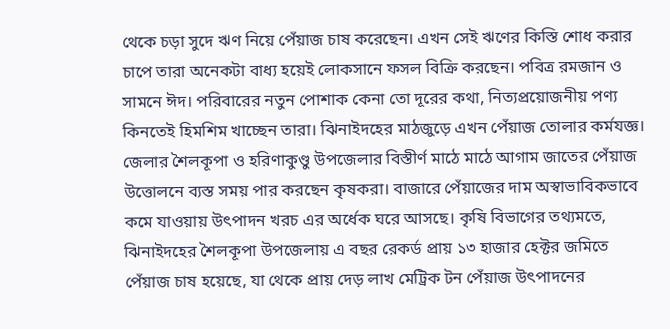থেকে চড়া সুদে ঋণ নিয়ে পেঁয়াজ চাষ করেছেন। এখন সেই ঋণের কিস্তি শোধ করার চাপে তারা অনেকটা বাধ্য হয়েই লোকসানে ফসল বিক্রি করছেন। পবিত্র রমজান ও সামনে ঈদ। পরিবারের নতুন পোশাক কেনা তো দূরের কথা, নিত্যপ্রয়োজনীয় পণ্য কিনতেই হিমশিম খাচ্ছেন তারা। ঝিনাইদহের মাঠজুড়ে এখন পেঁয়াজ তোলার কর্মযজ্ঞ। জেলার শৈলকূপা ও হরিণাকুণ্ডু উপজেলার বিস্তীর্ণ মাঠে মাঠে আগাম জাতের পেঁয়াজ উত্তোলনে ব্যস্ত সময় পার করছেন কৃষকরা। বাজারে পেঁয়াজের দাম অস্বাভাবিকভাবে কমে যাওয়ায় উৎপাদন খরচ এর অর্ধেক ঘরে আসছে। কৃষি বিভাগের তথ্যমতে, ঝিনাইদহের শৈলকূপা উপজেলায় এ বছর রেকর্ড প্রায় ১৩ হাজার হেক্টর জমিতে পেঁয়াজ চাষ হয়েছে, যা থেকে প্রায় দেড় লাখ মেট্রিক টন পেঁয়াজ উৎপাদনের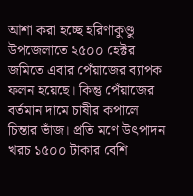আশা করা হচ্ছে হরিণাকুণ্ডু উপজেলাতে ২৫০০ হেক্টর জমিতে এবার পেঁয়াজের ব্যাপক ফলন হয়েছে। কিন্তু পেঁয়াজের বর্তমান দামে চাষীর কপালে চিন্তার ভাঁজ। প্রতি মণে উৎপাদন খরচ ১৫০০ টাকার বেশি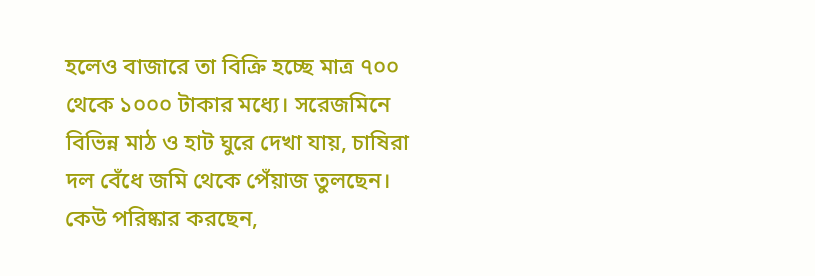হলেও বাজারে তা বিক্রি হচ্ছে মাত্র ৭০০ থেকে ১০০০ টাকার মধ্যে। সরেজমিনে বিভিন্ন মাঠ ও হাট ঘুরে দেখা যায়, চাষিরা দল বেঁধে জমি থেকে পেঁয়াজ তুলছেন। কেউ পরিষ্কার করছেন,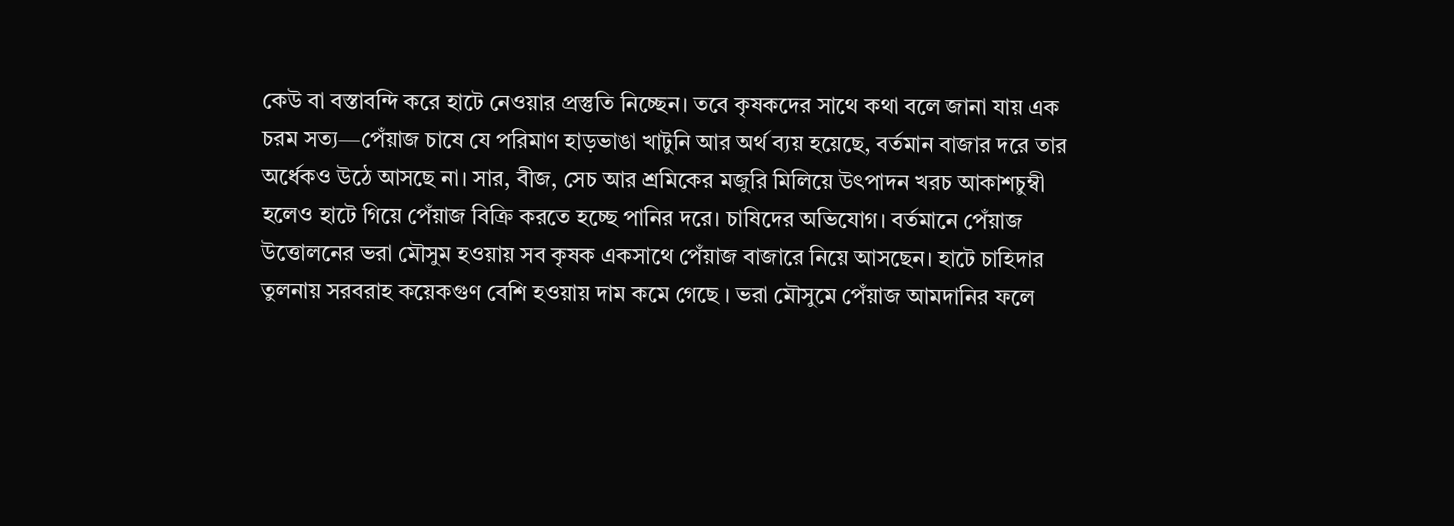কেউ বা বস্তাবন্দি করে হাটে নেওয়ার প্রস্তুতি নিচ্ছেন। তবে কৃষকদের সাথে কথা বলে জানা যায় এক চরম সত্য—পেঁয়াজ চাষে যে পরিমাণ হাড়ভাঙা খাটুনি আর অর্থ ব্যয় হয়েছে, বর্তমান বাজার দরে তার অর্ধেকও উঠে আসছে না। সার, বীজ, সেচ আর শ্রমিকের মজুরি মিলিয়ে উৎপাদন খরচ আকাশচুম্বী হলেও হাটে গিয়ে পেঁয়াজ বিক্রি করতে হচ্ছে পানির দরে। চাষিদের অভিযোগ। বর্তমানে পেঁয়াজ উত্তোলনের ভরা মৌসুম হওয়ায় সব কৃষক একসাথে পেঁয়াজ বাজারে নিয়ে আসছেন। হাটে চাহিদার তুলনায় সরবরাহ কয়েকগুণ বেশি হওয়ায় দাম কমে গেছে । ভরা মৌসুমে পেঁয়াজ আমদানির ফলে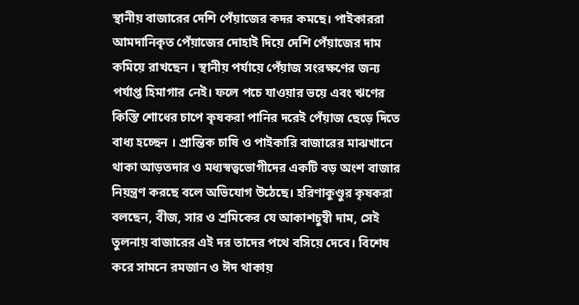স্থানীয় বাজারের দেশি পেঁয়াজের কদর কমছে। পাইকাররা আমদানিকৃত পেঁয়াজের দোহাই দিয়ে দেশি পেঁয়াজের দাম কমিয়ে রাখছেন । স্থানীয় পর্যায়ে পেঁয়াজ সংরক্ষণের জন্য পর্যাপ্ত হিমাগার নেই। ফলে পচে যাওয়ার ভয়ে এবং ঋণের কিস্তি শোধের চাপে কৃষকরা পানির দরেই পেঁয়াজ ছেড়ে দিতে বাধ্য হচ্ছেন । প্রান্তিক চাষি ও পাইকারি বাজারের মাঝখানে থাকা আড়তদার ও মধ্যস্বত্বভোগীদের একটি বড় অংশ বাজার নিয়ন্ত্রণ করছে বলে অভিযোগ উঠেছে। হরিণাকুণ্ডুর কৃষকরা বলছেন, বীজ, সার ও শ্রমিকের যে আকাশচুম্বী দাম, সেই তুলনায় বাজারের এই দর তাদের পথে বসিয়ে দেবে। বিশেষ করে সামনে রমজান ও ঈদ থাকায়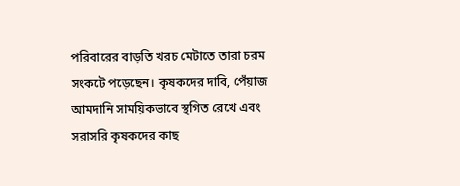পরিবারের বাড়তি খরচ মেটাতে তারা চরম সংকটে পড়েছেন। কৃষকদের দাবি, পেঁয়াজ আমদানি সাময়িকভাবে স্থগিত রেখে এবং সরাসরি কৃষকদের কাছ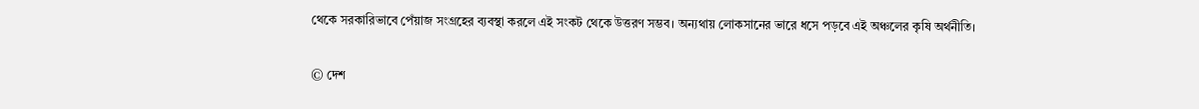থেকে সরকারিভাবে পেঁয়াজ সংগ্রহের ব্যবস্থা করলে এই সংকট থেকে উত্তরণ সম্ভব। অন্যথায় লোকসানের ভারে ধসে পড়বে এই অঞ্চলের কৃষি অর্থনীতি।

© দেশ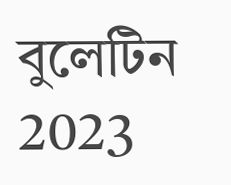বুলেটিন 2023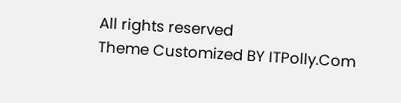All rights reserved
Theme Customized BY ITPolly.Com